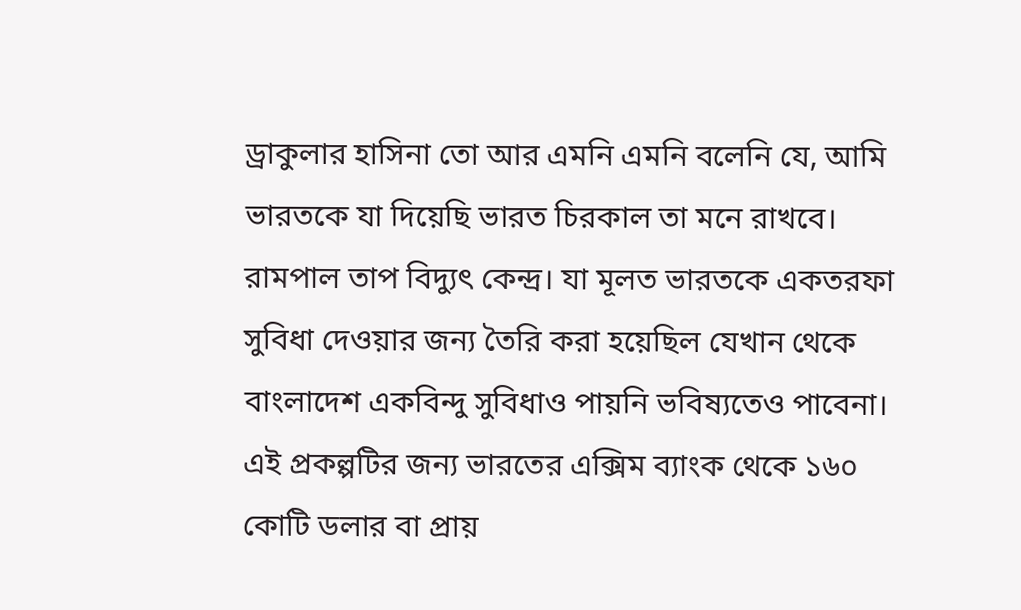ড্রাকুলার হাসিনা তো আর এমনি এমনি বলেনি যে, আমি ভারতকে যা দিয়েছি ভারত চিরকাল তা মনে রাখবে।
রামপাল তাপ বিদ্যুৎ কেন্দ্র। যা মূলত ভারতকে একতরফা সুবিধা দেওয়ার জন্য তৈরি করা হয়েছিল যেখান থেকে বাংলাদেশ একবিন্দু সুবিধাও পায়নি ভবিষ্যতেও পাবেনা। এই প্রকল্পটির জন্য ভারতের এক্সিম ব্যাংক থেকে ১৬০ কোটি ডলার বা প্রায়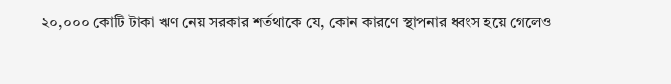২০,০০০ কোটি টাকা ঋণ নেয় সরকার শর্তথাকে যে, কোন কারণে স্থাপনার ধ্বংস হয়ে গেলেও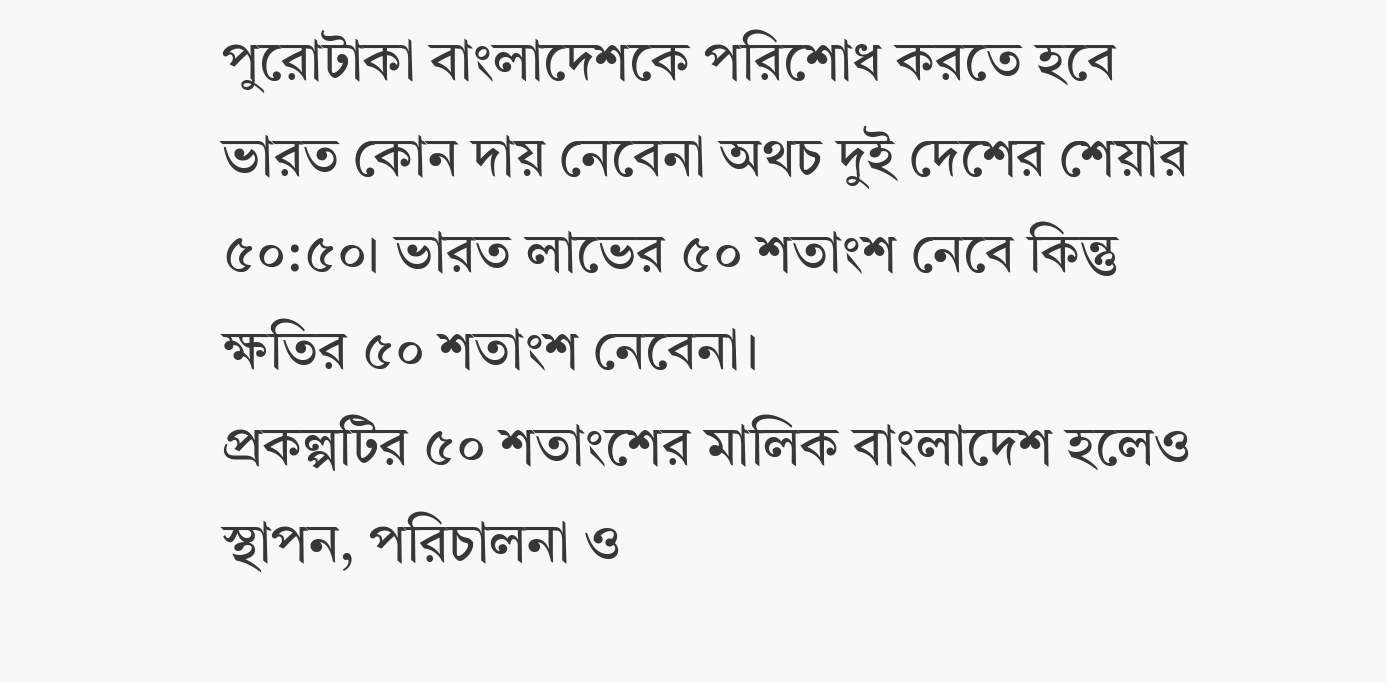পুরোটাকা বাংলাদেশকে পরিশোধ করতে হবে ভারত কোন দায় নেবেনা অথচ দুই দেশের শেয়ার ৫০:৫০। ভারত লাভের ৫০ শতাংশ নেবে কিন্তু ক্ষতির ৫০ শতাংশ নেবেনা।
প্রকল্পটির ৫০ শতাংশের মালিক বাংলাদেশ হলেও স্থাপন, পরিচালনা ও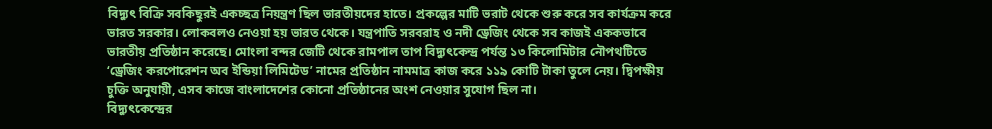বিদ্যুৎ বিক্রি সবকিছুরই একচ্ছত্র নিয়ন্ত্রণ ছিল ভারতীয়দের হাতে। প্রকল্পের মাটি ভরাট থেকে শুরু করে সব কার্যক্রম করে ভারত সরকার। লোকবলও নেওয়া হয় ভারত থেকে। যন্ত্রপাতি সরবরাহ ও নদী ড্রেজিং থেকে সব কাজই এককভাবে ভারতীয় প্রতিষ্ঠান করেছে। মোংলা বন্দর জেটি থেকে রামপাল তাপ বিদ্যুৎকেন্দ্র পর্যন্ত ১৩ কিলোমিটার নৌপথটিতে ‘ড্রেজিং করপোরেশন অব ইন্ডিয়া লিমিটেড’ নামের প্রতিষ্ঠান নামমাত্র কাজ করে ১১৯ কোটি টাকা তুলে নেয়। দ্বিপক্ষীয় চুক্তি অনুযায়ী, এসব কাজে বাংলাদেশের কোনো প্রতিষ্ঠানের অংশ নেওয়ার সুযোগ ছিল না।
বিদ্যুৎকেন্দ্রের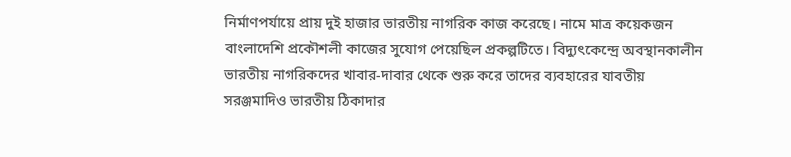নির্মাণপর্যায়ে প্রায় দুই হাজার ভারতীয় নাগরিক কাজ করেছে। নামে মাত্র কয়েকজন বাংলাদেশি প্রকৌশলী কাজের সুযোগ পেয়েছিল প্রকল্পটিতে। বিদ্যুৎকেন্দ্রে অবস্থানকালীন ভারতীয় নাগরিকদের খাবার-দাবার থেকে শুরু করে তাদের ব্যবহারের যাবতীয় সরঞ্জমাদিও ভারতীয় ঠিকাদার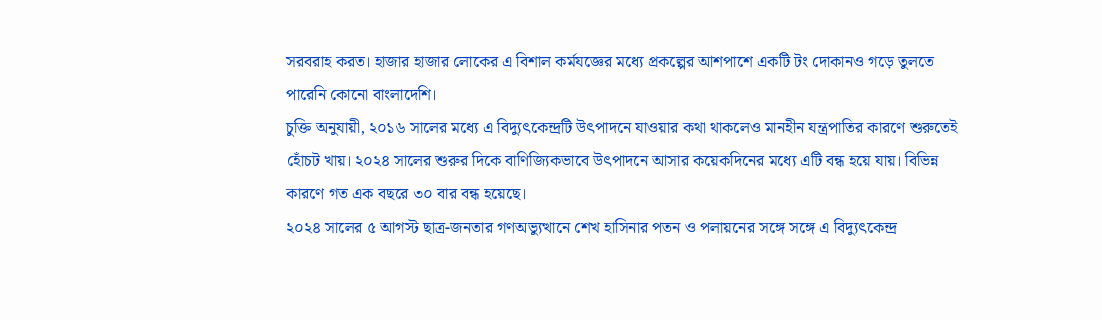সরবরাহ করত। হাজার হাজার লোকের এ বিশাল কর্মযজ্ঞের মধ্যে প্রকল্পের আশপাশে একটি টং দোকানও গড়ে তুলতে পারেনি কোনো বাংলাদেশি।
চুক্তি অনুযায়ী, ২০১৬ সালের মধ্যে এ বিদ্যুৎকেন্দ্রটি উৎপাদনে যাওয়ার কথা থাকলেও মানহীন যন্ত্রপাতির কারণে শুরুতেই হোঁচট খায়। ২০২৪ সালের শুরুর দিকে বাণিজ্যিকভাবে উৎপাদনে আসার কয়েকদিনের মধ্যে এটি বন্ধ হয়ে যায়। বিভিন্ন কারণে গত এক বছরে ৩০ বার বন্ধ হয়েছে।
২০২৪ সালের ৫ আগস্ট ছাত্র-জনতার গণঅভ্যুত্থানে শেখ হাসিনার পতন ও পলায়নের সঙ্গে সঙ্গে এ বিদ্যুৎকেন্দ্র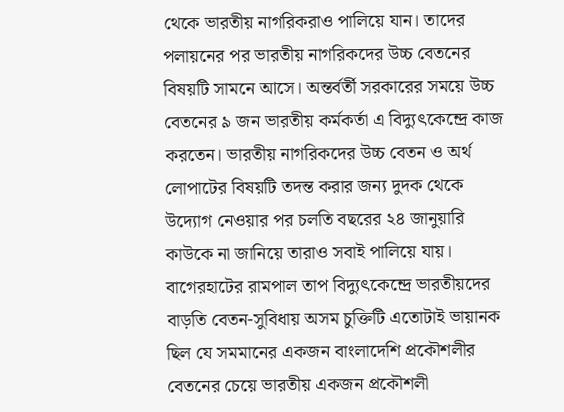থেকে ভারতীয় নাগরিকরাও পালিয়ে যান। তাদের পলায়নের পর ভারতীয় নাগরিকদের উচ্চ বেতনের বিষয়টি সামনে আসে। অন্তর্বর্তী সরকারের সময়ে উচ্চ বেতনের ৯ জন ভারতীয় কর্মকর্তা এ বিদ্যুৎকেন্দ্রে কাজ করতেন। ভারতীয় নাগরিকদের উচ্চ বেতন ও অর্থ লোপাটের বিষয়টি তদন্ত করার জন্য দুদক থেকে উদ্যোগ নেওয়ার পর চলতি বছরের ২৪ জানুয়ারি কাউকে না জানিয়ে তারাও সবাই পালিয়ে যায়।
বাগেরহাটের রামপাল তাপ বিদ্যুৎকেন্দ্রে ভারতীয়দের বাড়তি বেতন-সুবিধায় অসম চুক্তিটি এতোটাই ভায়ানক ছিল যে সমমানের একজন বাংলাদেশি প্রকৌশলীর বেতনের চেয়ে ভারতীয় একজন প্রকৌশলী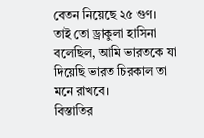বেতন নিয়েছে ২৫ গুণ।
তাই তো ড্রাকুলা হাসিনা বলেছিল, আমি ভারতকে যা দিয়েছি ভারত চিরকাল তা মনে রাখবে।
বিস্তাতির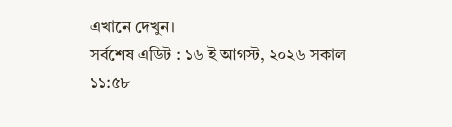এখানে দেখুন।
সর্বশেষ এডিট : ১৬ ই আগস্ট, ২০২৬ সকাল ১১:৫৮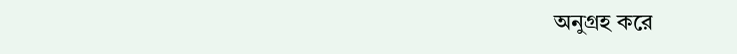অনুগ্রহ করে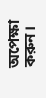অপেক্ষা করুন।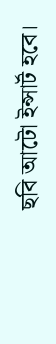ছবি আটো ইন্সার্ট হবে।